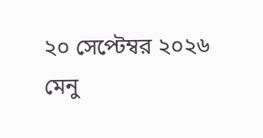২০ সেপ্টেম্বর ২০২৬
মেনু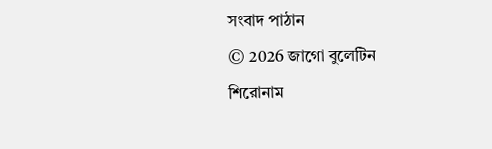সংবাদ পাঠান
© 2026 জাগো বুলেটিন
শিরোনাম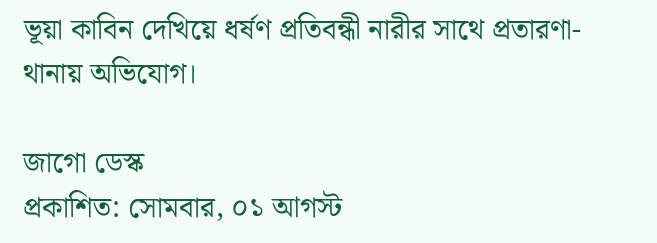ভূয়া কাবিন দেখিয়ে ধর্ষণ প্রতিবন্ধী নারীর সাথে প্রতারণা-থানায় অভিযোগ।

জাগো ডেস্ক
প্রকাশিত: সোমবার, ০১ আগস্ট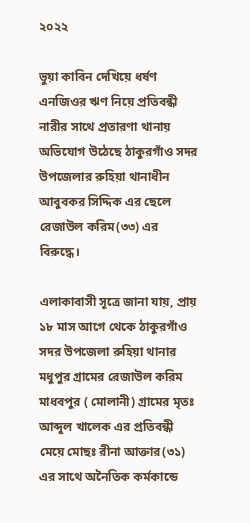২০২২

ভুয়া কাবিন দেখিয়ে ধর্ষণ এনজিওর ঋণ নিয়ে প্রতিবন্ধী নারীর সাথে প্রতারণা থানায় অভিযোগ উঠেছে ঠাকুরগাঁও সদর উপজেলার রুহিয়া থানাধীন আবুবকর সিদ্দিক এর ছেলে রেজাউল করিম(৩৩) এর বিরুদ্ধে।

এলাকাবাসী সূত্রে জানা যায়, প্রায় ১৮ মাস আগে থেকে ঠাকুরগাঁও সদর উপজেলা রুহিয়া থানার মধুপুর গ্রামের রেজাউল করিম মাধবপুর ( মোলানী) গ্রামের মৃতঃ আব্দুল খালেক এর প্রতিবন্ধী মেয়ে মোছঃ রীনা আক্তার(৩১) এর সাথে অনৈতিক কর্মকান্ডে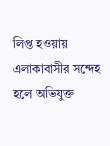লিপ্ত হওয়ায় এলাকাবাসীর সন্দেহ হলে অভিযুক্ত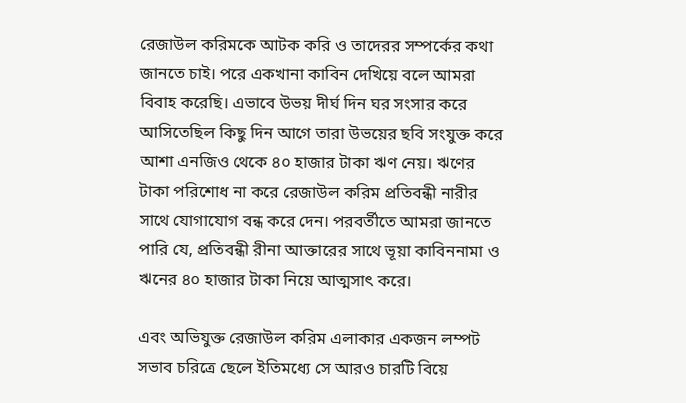রেজাউল করিমকে আটক করি ও তাদেরর সম্পর্কের কথা জানতে চাই। পরে একখানা কাবিন দেখিয়ে বলে আমরা বিবাহ করেছি। এভাবে উভয় দীর্ঘ দিন ঘর সংসার করে আসিতেছিল কিছু দিন আগে তারা উভয়ের ছবি সংযুক্ত করে আশা এনজিও থেকে ৪০ হাজার টাকা ঋণ নেয়। ঋণের টাকা পরিশোধ না করে রেজাউল করিম প্রতিবন্ধী নারীর সাথে যোগাযোগ বন্ধ করে দেন। পরবর্তীতে আমরা জানতে পারি যে, প্রতিবন্ধী রীনা আক্তারের সাথে ভূয়া কাবিননামা ও ঋনের ৪০ হাজার টাকা নিয়ে আত্মসাৎ করে।

এবং অভিযুক্ত রেজাউল করিম এলাকার একজন লম্পট সভাব চরিত্রে ছেলে ইতিমধ্যে সে আরও চারটি বিয়ে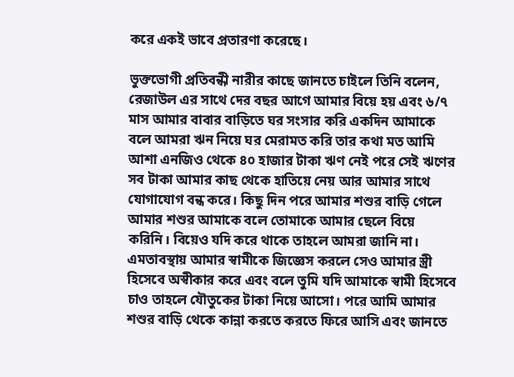করে একই ভাবে প্রতারণা করেছে।

ভুক্তভোগী প্রতিবন্ধী নারীর কাছে জানতে চাইলে তিনি বলেন, রেজাউল এর সাথে দের বছর আগে আমার বিয়ে হয় এবং ৬/৭ মাস আমার বাবার বাড়িতে ঘর সংসার করি একদিন আমাকে বলে আমরা ঋন নিয়ে ঘর মেরামত করি তার কথা মত আমি আশা এনজিও থেকে ৪০ হাজার টাকা ঋণ নেই পরে সেই ঋণের সব টাকা আমার কাছ থেকে হাতিয়ে নেয় আর আমার সাথে যোগাযোগ বন্ধ করে। কিছু দিন পরে আমার শশুর বাড়ি গেলে আমার শশুর আমাকে বলে তোমাকে আমার ছেলে বিয়ে করিনি। বিয়েও যদি করে থাকে তাহলে আমরা জানি না। এমতাবস্থায় আমার স্বামীকে জিজ্ঞেস করলে সেও আমার স্ত্রী হিসেবে অস্বীকার করে এবং বলে তুমি যদি আমাকে স্বামী হিসেবে চাও তাহলে যৌতুকের টাকা নিয়ে আসো। পরে আমি আমার শশুর বাড়ি থেকে কান্না করতে করতে ফিরে আসি এবং জানতে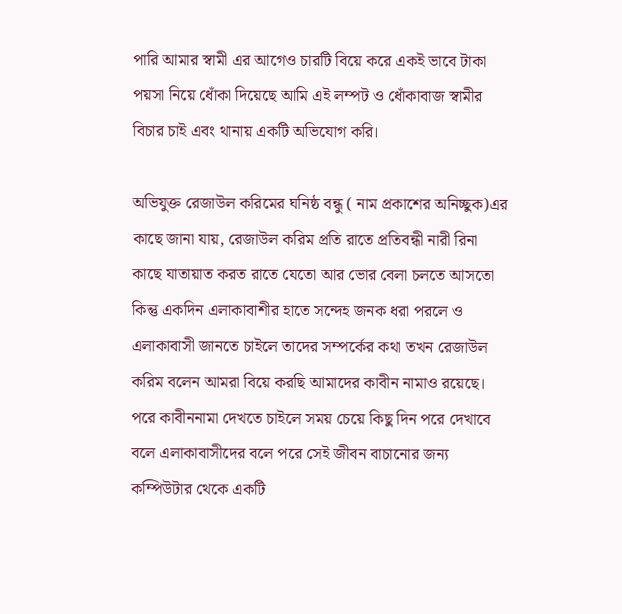পারি আমার স্বামী এর আগেও চারটি বিয়ে করে একই ভাবে টাকা পয়সা নিয়ে ধোঁকা দিয়েছে আমি এই লম্পট ও ধোঁকাবাজ স্বামীর বিচার চাই এবং থানায় একটি অভিযোগ করি।

অভিযুক্ত রেজাউল করিমের ঘনিষ্ঠ বন্ধু ( নাম প্রকাশের অনিচ্ছুক)এর কাছে জানা যায়, রেজাউল করিম প্রতি রাতে প্রতিবন্ধী নারী রিনা কাছে যাতায়াত করত রাতে যেতো আর ভোর বেলা চলতে আসতো কিন্তু একদিন এলাকাবাশীর হাতে সন্দেহ জনক ধরা পরলে ও এলাকাবাসী জানতে চাইলে তাদের সম্পর্কের কথা তখন রেজাউল করিম বলেন আমরা বিয়ে করছি আমাদের কাবীন নামাও রয়েছে। পরে কাবীননামা দেখতে চাইলে সময় চেয়ে কিছু দিন পরে দেখাবে বলে এলাকাবাসীদের বলে পরে সেই জীবন বাচানোর জন্য কম্পিউটার থেকে একটি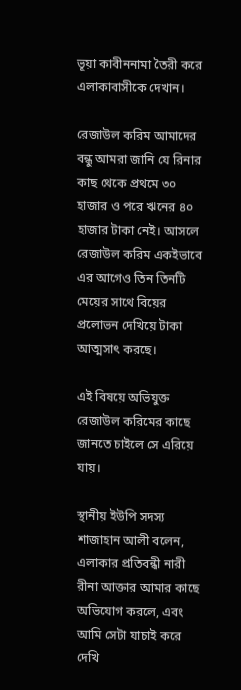ভূয়া কাবীননামা তৈরী করে এলাকাবাসীকে দেখান।

রেজাউল করিম আমাদের বন্ধু আমরা জানি যে রিনার কাছ থেকে প্রথমে ৩০ হাজার ও পরে ঋনের ৪০ হাজার টাকা নেই। আসলে রেজাউল করিম একইভাবে এর আগেও তিন তিনটি মেয়ের সাথে বিয়ের প্রলোভন দেখিয়ে টাকা আত্মসাৎ করছে।

এই বিষয়ে অভিযুক্ত রেজাউল করিমের কাছে জানতে চাইলে সে এরিয়ে যায়।

স্থানীয় ইউপি সদস্য শাজাহান আলী বলেন, এলাকার প্রতিবন্ধী নারী রীনা আক্তার আমার কাছে অভিযোগ করলে, এবং আমি সেটা যাচাই করে দেখি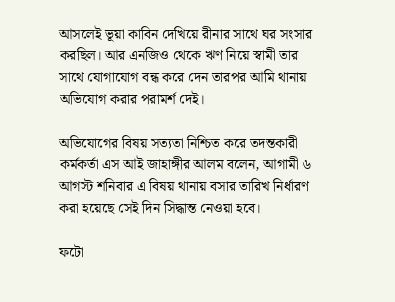আসলেই ভূয়া কাবিন দেখিয়ে রীনার সাথে ঘর সংসার করছিল। আর এনজিও থেকে ঋণ নিয়ে স্বামী তার সাথে যোগাযোগ বন্ধ করে দেন তারপর আমি থানায় অভিযোগ করার পরামর্শ দেই।

অভিযোগের বিষয় সত্যতা নিশ্চিত করে তদন্তকারী কর্মকর্তা এস আই জাহাঙ্গীর আলম বলেন, আগামী ৬ আগস্ট শনিবার এ বিষয় থানায় বসার তারিখ নির্ধারণ করা হয়েছে সেই দিন সিদ্ধান্ত নেওয়া হবে।

ফটো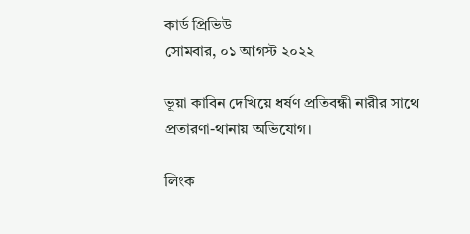কার্ড প্রিভিউ
সোমবার, ০১ আগস্ট ২০২২

ভূয়া কাবিন দেখিয়ে ধর্ষণ প্রতিবন্ধী নারীর সাথে প্রতারণা-থানায় অভিযোগ।

লিংক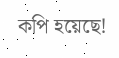কপি হয়েছে!